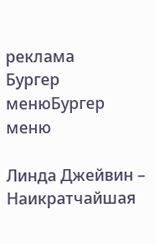реклама
Бургер менюБургер меню

Линда Джейвин – Наикратчайшая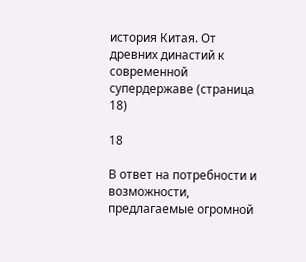история Китая. От древних династий к современной супердержаве (страница 18)

18

В ответ на потребности и возможности, предлагаемые огромной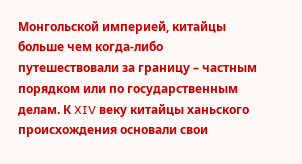Монгольской империей, китайцы больше чем когда-либо путешествовали за границу – частным порядком или по государственным делам. К XIV веку китайцы ханьского происхождения основали свои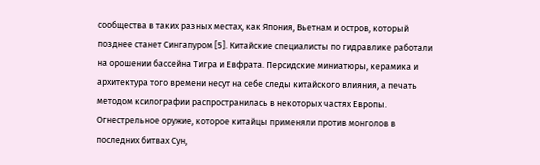сообщества в таких разных местах, как Япония, Вьетнам и остров, который позднее станет Сингапуром [5]. Китайские специалисты по гидравлике работали на орошении бассейна Тигра и Евфрата. Персидские миниатюры, керамика и архитектура того времени несут на себе следы китайского влияния, а печать методом ксилографии распространилась в некоторых частях Европы. Огнестрельное оружие, которое китайцы применяли против монголов в последних битвах Сун,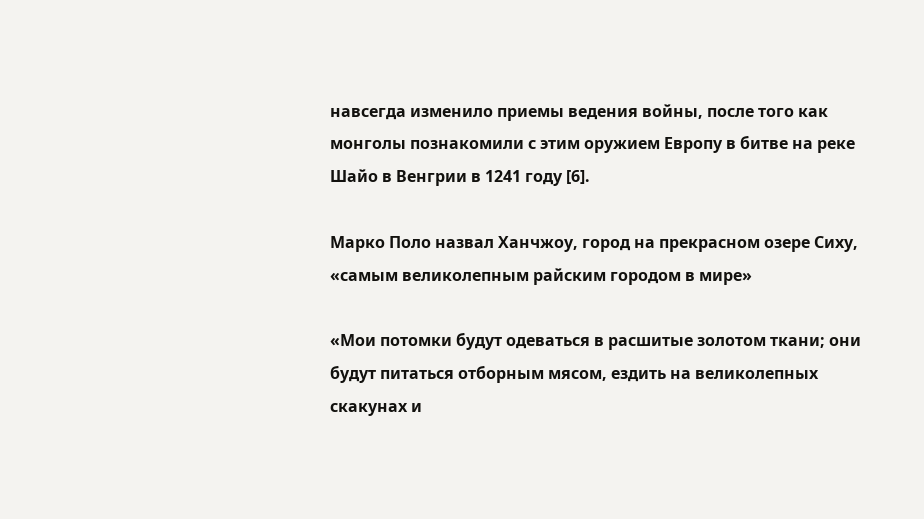навсегда изменило приемы ведения войны, после того как монголы познакомили с этим оружием Европу в битве на реке Шайо в Венгрии в 1241 году [6].

Марко Поло назвал Ханчжоу, город на прекрасном озере Сиху, «самым великолепным райским городом в мире»

«Мои потомки будут одеваться в расшитые золотом ткани; они будут питаться отборным мясом, ездить на великолепных скакунах и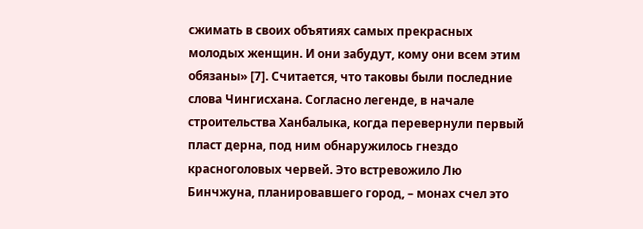сжимать в своих объятиях самых прекрасных молодых женщин. И они забудут, кому они всем этим обязаны» [7]. Считается, что таковы были последние слова Чингисхана. Согласно легенде, в начале строительства Ханбалыка, когда перевернули первый пласт дерна, под ним обнаружилось гнездо красноголовых червей. Это встревожило Лю Бинчжуна, планировавшего город, – монах счел это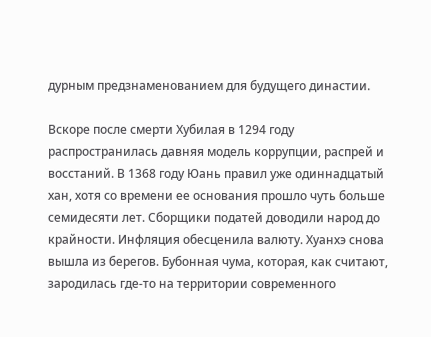дурным предзнаменованием для будущего династии.

Вскоре после смерти Хубилая в 1294 году распространилась давняя модель коррупции, распрей и восстаний. В 1368 году Юань правил уже одиннадцатый хан, хотя со времени ее основания прошло чуть больше семидесяти лет. Сборщики податей доводили народ до крайности. Инфляция обесценила валюту. Хуанхэ снова вышла из берегов. Бубонная чума, которая, как считают, зародилась где-то на территории современного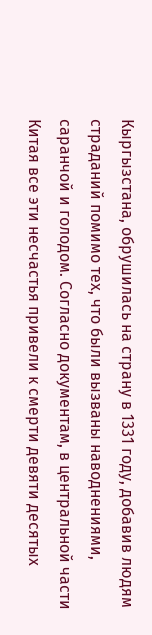Кыргызстана, обрушилась на страну в 1331 году, добавив людям страданий помимо тех, что были вызваны наводнениями, саранчой и голодом. Согласно документам, в центральной части Китая все эти несчастья привели к смерти девяти десятых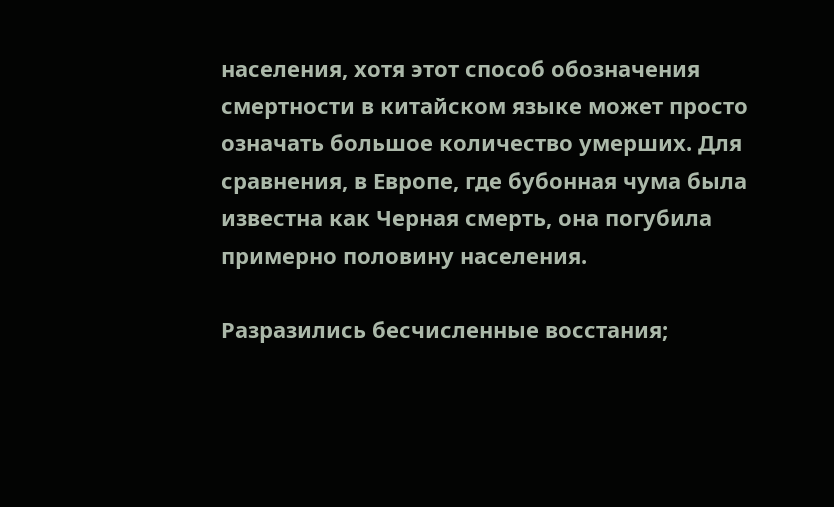населения, хотя этот способ обозначения смертности в китайском языке может просто означать большое количество умерших. Для сравнения, в Европе, где бубонная чума была известна как Черная смерть, она погубила примерно половину населения.

Разразились бесчисленные восстания;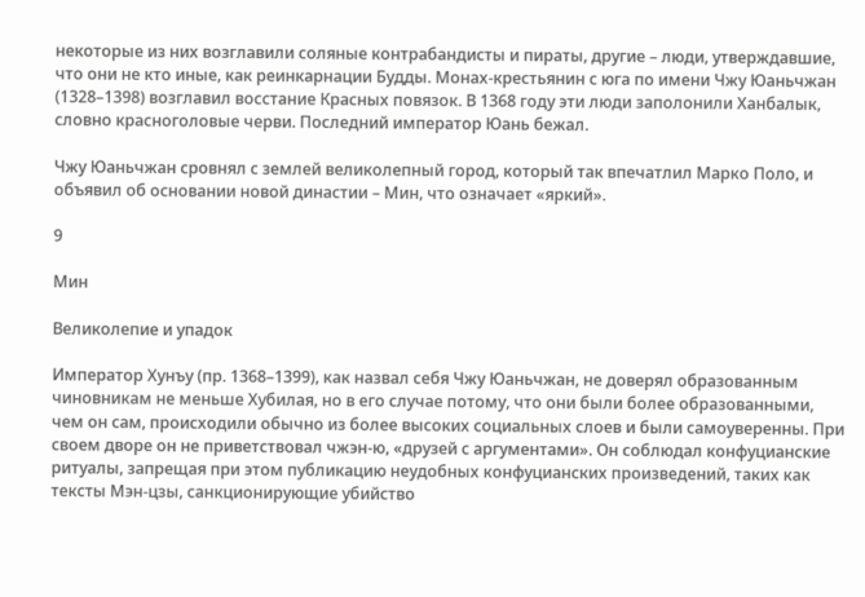некоторые из них возглавили соляные контрабандисты и пираты, другие – люди, утверждавшие, что они не кто иные, как реинкарнации Будды. Монах-крестьянин с юга по имени Чжу Юаньчжан (1328–1398) возглавил восстание Красных повязок. В 1368 году эти люди заполонили Ханбалык, словно красноголовые черви. Последний император Юань бежал.

Чжу Юаньчжан сровнял с землей великолепный город, который так впечатлил Марко Поло, и объявил об основании новой династии – Мин, что означает «яркий».

9

Мин

Великолепие и упадок

Император Хунъу (пр. 1368–1399), как назвал себя Чжу Юаньчжан, не доверял образованным чиновникам не меньше Хубилая, но в его случае потому, что они были более образованными, чем он сам, происходили обычно из более высоких социальных слоев и были самоуверенны. При своем дворе он не приветствовал чжэн-ю, «друзей с аргументами». Он соблюдал конфуцианские ритуалы, запрещая при этом публикацию неудобных конфуцианских произведений, таких как тексты Мэн-цзы, санкционирующие убийство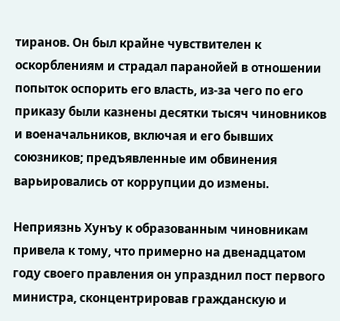тиранов. Он был крайне чувствителен к оскорблениям и страдал паранойей в отношении попыток оспорить его власть, из-за чего по его приказу были казнены десятки тысяч чиновников и военачальников, включая и его бывших союзников; предъявленные им обвинения варьировались от коррупции до измены.

Неприязнь Хунъу к образованным чиновникам привела к тому, что примерно на двенадцатом году своего правления он упразднил пост первого министра, сконцентрировав гражданскую и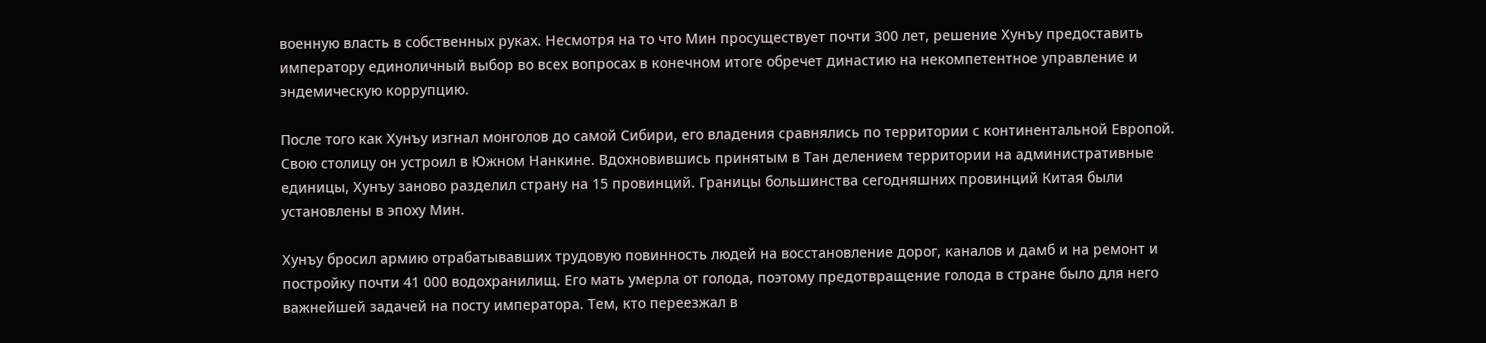военную власть в собственных руках. Несмотря на то что Мин просуществует почти 300 лет, решение Хунъу предоставить императору единоличный выбор во всех вопросах в конечном итоге обречет династию на некомпетентное управление и эндемическую коррупцию.

После того как Хунъу изгнал монголов до самой Сибири, его владения сравнялись по территории с континентальной Европой. Свою столицу он устроил в Южном Нанкине. Вдохновившись принятым в Тан делением территории на административные единицы, Хунъу заново разделил страну на 15 провинций. Границы большинства сегодняшних провинций Китая были установлены в эпоху Мин.

Хунъу бросил армию отрабатывавших трудовую повинность людей на восстановление дорог, каналов и дамб и на ремонт и постройку почти 41 000 водохранилищ. Его мать умерла от голода, поэтому предотвращение голода в стране было для него важнейшей задачей на посту императора. Тем, кто переезжал в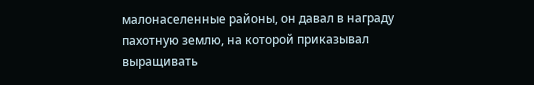малонаселенные районы, он давал в награду пахотную землю, на которой приказывал выращивать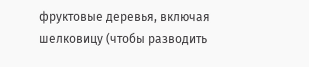фруктовые деревья, включая шелковицу (чтобы разводить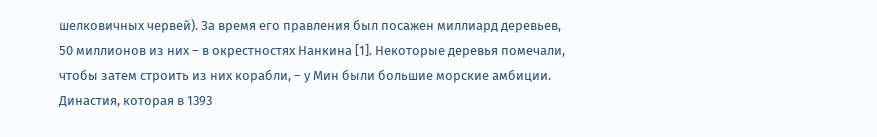шелковичных червей). За время его правления был посажен миллиард деревьев, 50 миллионов из них – в окрестностях Нанкина [1]. Некоторые деревья помечали, чтобы затем строить из них корабли, – у Мин были большие морские амбиции. Династия, которая в 1393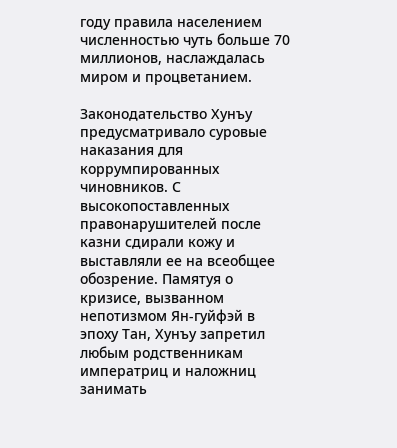году правила населением численностью чуть больше 70 миллионов, наслаждалась миром и процветанием.

Законодательство Хунъу предусматривало суровые наказания для коррумпированных чиновников. С высокопоставленных правонарушителей после казни сдирали кожу и выставляли ее на всеобщее обозрение. Памятуя о кризисе, вызванном непотизмом Ян-гуйфэй в эпоху Тан, Хунъу запретил любым родственникам императриц и наложниц занимать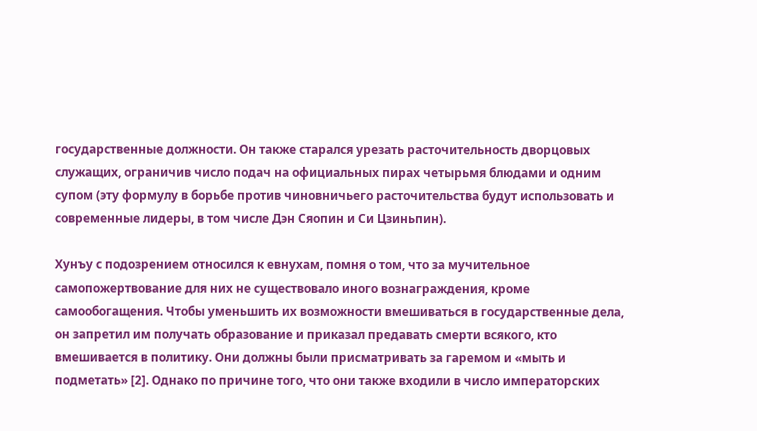государственные должности. Он также старался урезать расточительность дворцовых служащих, ограничив число подач на официальных пирах четырьмя блюдами и одним супом (эту формулу в борьбе против чиновничьего расточительства будут использовать и современные лидеры, в том числе Дэн Сяопин и Си Цзиньпин).

Хунъу с подозрением относился к евнухам, помня о том, что за мучительное самопожертвование для них не существовало иного вознаграждения, кроме самообогащения. Чтобы уменьшить их возможности вмешиваться в государственные дела, он запретил им получать образование и приказал предавать смерти всякого, кто вмешивается в политику. Они должны были присматривать за гаремом и «мыть и подметать» [2]. Однако по причине того, что они также входили в число императорских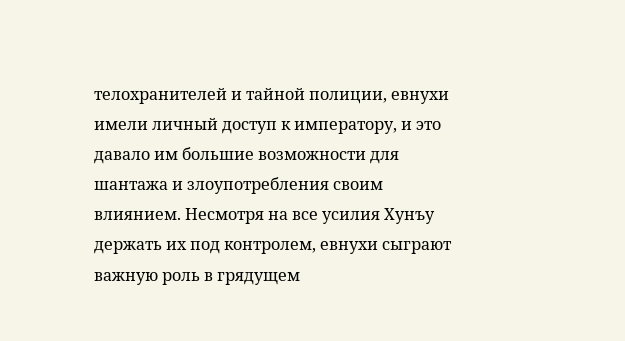телохранителей и тайной полиции, евнухи имели личный доступ к императору, и это давало им большие возможности для шантажа и злоупотребления своим влиянием. Несмотря на все усилия Хунъу держать их под контролем, евнухи сыграют важную роль в грядущем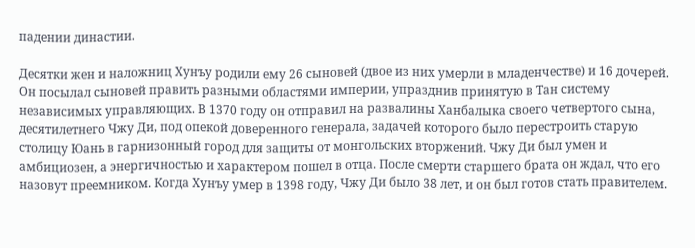падении династии.

Десятки жен и наложниц Хунъу родили ему 26 сыновей (двое из них умерли в младенчестве) и 16 дочерей. Он посылал сыновей править разными областями империи, упразднив принятую в Тан систему независимых управляющих. В 1370 году он отправил на развалины Ханбалыка своего четвертого сына, десятилетнего Чжу Ди, под опекой доверенного генерала, задачей которого было перестроить старую столицу Юань в гарнизонный город для защиты от монгольских вторжений. Чжу Ди был умен и амбициозен, а энергичностью и характером пошел в отца. После смерти старшего брата он ждал, что его назовут преемником. Когда Хунъу умер в 1398 году, Чжу Ди было 38 лет, и он был готов стать правителем.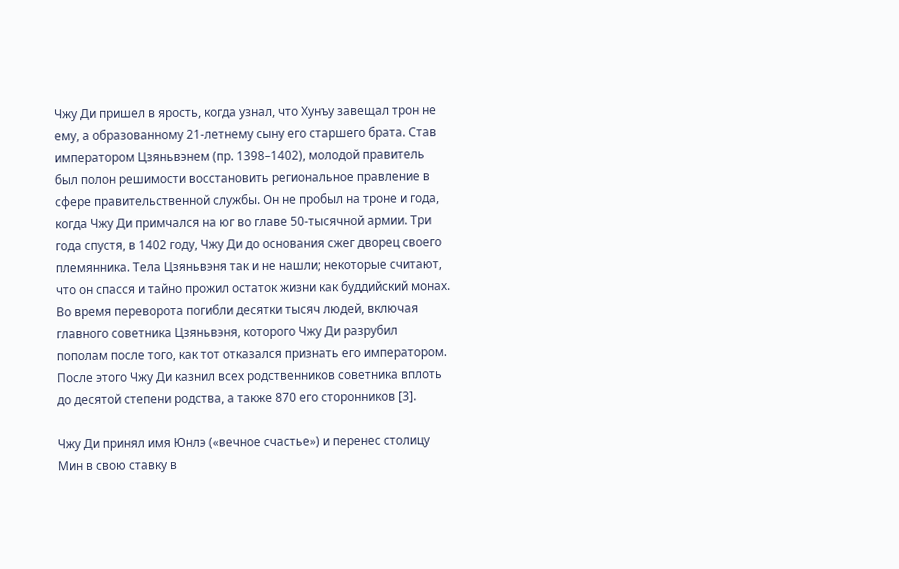Чжу Ди пришел в ярость, когда узнал, что Хунъу завещал трон не ему, а образованному 21-летнему сыну его старшего брата. Став императором Цзяньвэнем (пр. 1398–1402), молодой правитель был полон решимости восстановить региональное правление в сфере правительственной службы. Он не пробыл на троне и года, когда Чжу Ди примчался на юг во главе 50-тысячной армии. Три года спустя, в 1402 году, Чжу Ди до основания сжег дворец своего племянника. Тела Цзяньвэня так и не нашли; некоторые считают, что он спасся и тайно прожил остаток жизни как буддийский монах. Во время переворота погибли десятки тысяч людей, включая главного советника Цзяньвэня, которого Чжу Ди разрубил пополам после того, как тот отказался признать его императором. После этого Чжу Ди казнил всех родственников советника вплоть до десятой степени родства, а также 870 его сторонников [3].

Чжу Ди принял имя Юнлэ («вечное счастье») и перенес столицу Мин в свою ставку в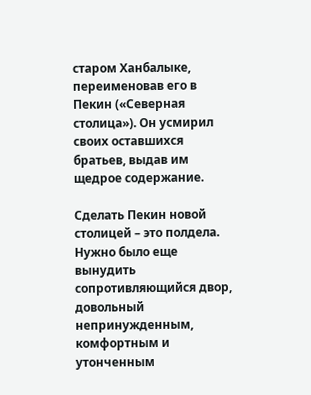старом Ханбалыке, переименовав его в Пекин («Северная столица»). Он усмирил своих оставшихся братьев, выдав им щедрое содержание.

Сделать Пекин новой столицей – это полдела. Нужно было еще вынудить сопротивляющийся двор, довольный непринужденным, комфортным и утонченным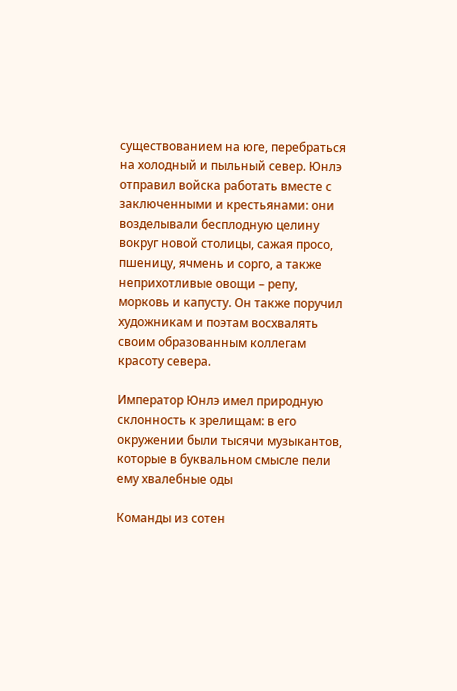существованием на юге, перебраться на холодный и пыльный север. Юнлэ отправил войска работать вместе с заключенными и крестьянами: они возделывали бесплодную целину вокруг новой столицы, сажая просо, пшеницу, ячмень и сорго, а также неприхотливые овощи – репу, морковь и капусту. Он также поручил художникам и поэтам восхвалять своим образованным коллегам красоту севера.

Император Юнлэ имел природную склонность к зрелищам: в его окружении были тысячи музыкантов, которые в буквальном смысле пели ему хвалебные оды

Команды из сотен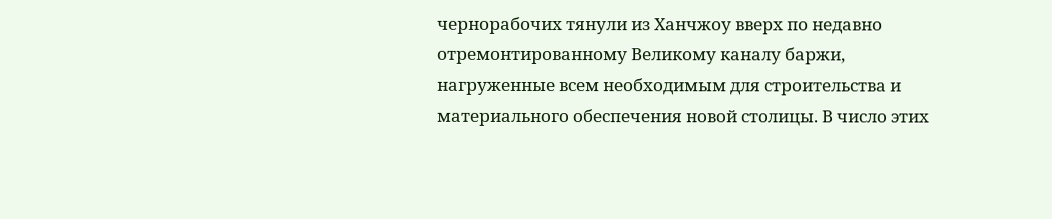чернорабочих тянули из Ханчжоу вверх по недавно отремонтированному Великому каналу баржи, нагруженные всем необходимым для строительства и материального обеспечения новой столицы. В число этих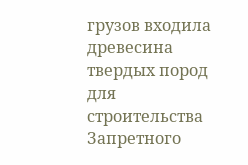грузов входила древесина твердых пород для строительства Запретного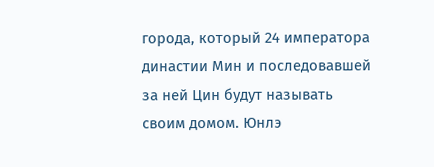города, который 24 императора династии Мин и последовавшей за ней Цин будут называть своим домом. Юнлэ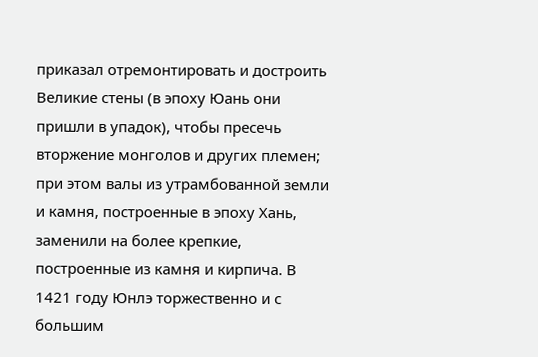приказал отремонтировать и достроить Великие стены (в эпоху Юань они пришли в упадок), чтобы пресечь вторжение монголов и других племен; при этом валы из утрамбованной земли и камня, построенные в эпоху Хань, заменили на более крепкие, построенные из камня и кирпича. В 1421 году Юнлэ торжественно и с большим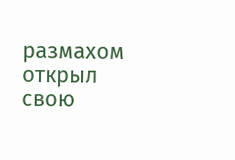размахом открыл свою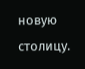новую столицу.